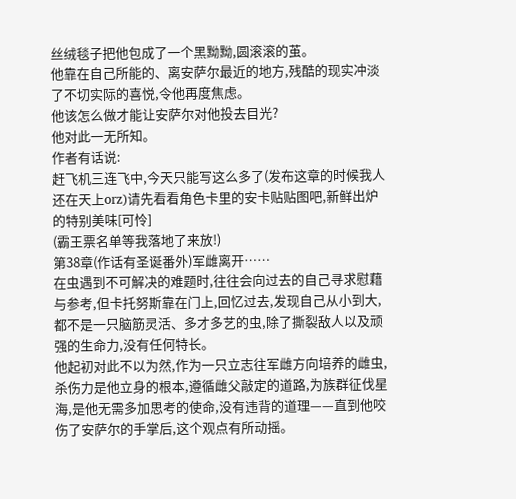丝绒毯子把他包成了一个黑黝黝,圆滚滚的茧。
他靠在自己所能的、离安萨尔最近的地方,残酷的现实冲淡了不切实际的喜悦,令他再度焦虑。
他该怎么做才能让安萨尔对他投去目光?
他对此一无所知。
作者有话说:
赶飞机三连飞中,今天只能写这么多了(发布这章的时候我人还在天上orz)请先看看角色卡里的安卡贴贴图吧,新鲜出炉的特别美味[可怜]
(霸王票名单等我落地了来放!)
第38章(作话有圣诞番外)军雌离开……
在虫遇到不可解决的难题时,往往会向过去的自己寻求慰藉与参考,但卡托努斯靠在门上,回忆过去,发现自己从小到大,都不是一只脑筋灵活、多才多艺的虫,除了撕裂敌人以及顽强的生命力,没有任何特长。
他起初对此不以为然,作为一只立志往军雌方向培养的雌虫,杀伤力是他立身的根本,遵循雌父敲定的道路,为族群征伐星海,是他无需多加思考的使命,没有违背的道理——直到他咬伤了安萨尔的手掌后,这个观点有所动摇。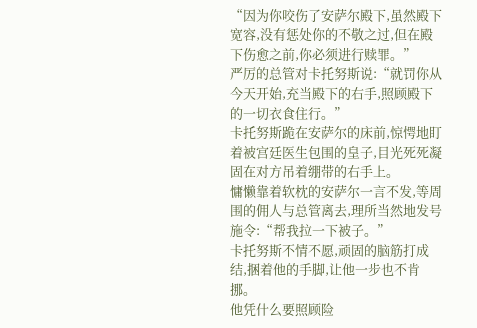“因为你咬伤了安萨尔殿下,虽然殿下宽容,没有惩处你的不敬之过,但在殿下伤愈之前,你必须进行赎罪。”
严厉的总管对卡托努斯说:“就罚你从今天开始,充当殿下的右手,照顾殿下的一切衣食住行。”
卡托努斯跪在安萨尔的床前,惊愕地盯着被宫廷医生包围的皇子,目光死死凝固在对方吊着绷带的右手上。
慵懒靠着软枕的安萨尔一言不发,等周围的佣人与总管离去,理所当然地发号施令:“帮我拉一下被子。”
卡托努斯不情不愿,顽固的脑筋打成结,捆着他的手脚,让他一步也不肯挪。
他凭什么要照顾险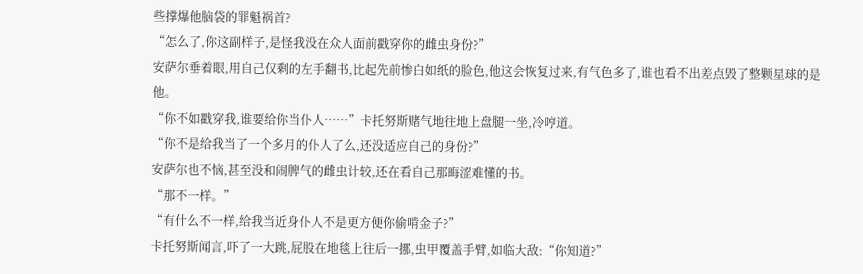些撑爆他脑袋的罪魁祸首?
“怎么了,你这副样子,是怪我没在众人面前戳穿你的雌虫身份?”
安萨尔垂着眼,用自己仅剩的左手翻书,比起先前惨白如纸的脸色,他这会恢复过来,有气色多了,谁也看不出差点毁了整颗星球的是他。
“你不如戳穿我,谁要给你当仆人……”卡托努斯赌气地往地上盘腿一坐,冷哼道。
“你不是给我当了一个多月的仆人了么,还没适应自己的身份?”
安萨尔也不恼,甚至没和闹脾气的雌虫计较,还在看自己那晦涩难懂的书。
“那不一样。”
“有什么不一样,给我当近身仆人不是更方便你偷啃金子?”
卡托努斯闻言,吓了一大跳,屁股在地毯上往后一挪,虫甲覆盖手臂,如临大敌:“你知道?”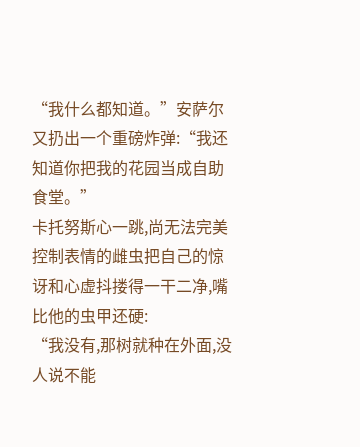“我什么都知道。”安萨尔又扔出一个重磅炸弹:“我还知道你把我的花园当成自助食堂。”
卡托努斯心一跳,尚无法完美控制表情的雌虫把自己的惊讶和心虚抖搂得一干二净,嘴比他的虫甲还硬:
“我没有,那树就种在外面,没人说不能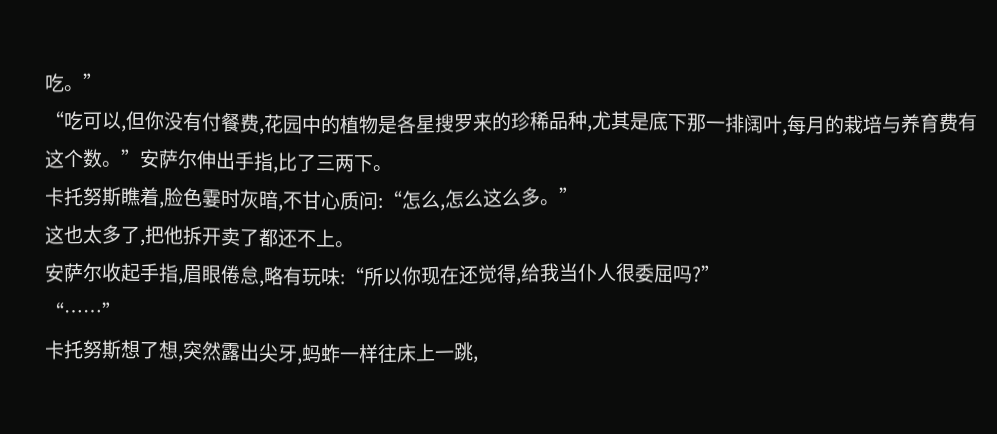吃。”
“吃可以,但你没有付餐费,花园中的植物是各星搜罗来的珍稀品种,尤其是底下那一排阔叶,每月的栽培与养育费有这个数。”安萨尔伸出手指,比了三两下。
卡托努斯瞧着,脸色霎时灰暗,不甘心质问:“怎么,怎么这么多。”
这也太多了,把他拆开卖了都还不上。
安萨尔收起手指,眉眼倦怠,略有玩味:“所以你现在还觉得,给我当仆人很委屈吗?”
“……”
卡托努斯想了想,突然露出尖牙,蚂蚱一样往床上一跳,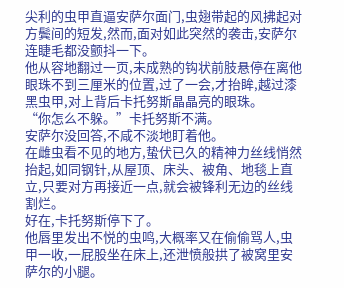尖利的虫甲直逼安萨尔面门,虫翅带起的风拂起对方鬓间的短发,然而,面对如此突然的袭击,安萨尔连睫毛都没颤抖一下。
他从容地翻过一页,未成熟的钩状前肢悬停在离他眼珠不到三厘米的位置,过了一会,才抬眸,越过漆黑虫甲,对上背后卡托努斯晶晶亮的眼珠。
“你怎么不躲。”卡托努斯不满。
安萨尔没回答,不咸不淡地盯着他。
在雌虫看不见的地方,蛰伏已久的精神力丝线悄然抬起,如同钢针,从屋顶、床头、被角、地毯上直立,只要对方再接近一点,就会被锋利无边的丝线割烂。
好在,卡托努斯停下了。
他唇里发出不悦的虫鸣,大概率又在偷偷骂人,虫甲一收,一屁股坐在床上,还泄愤般拱了被窝里安萨尔的小腿。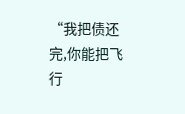“我把债还完,你能把飞行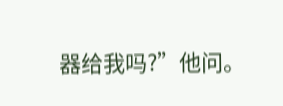器给我吗?”他问。